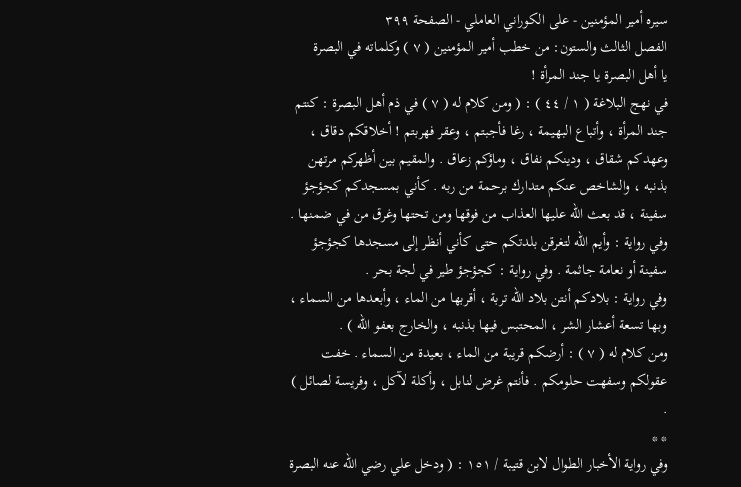سيره أمير المؤمنين - على الكوراني العاملي - الصفحة ٣٩٩
الفصل الثالث والستون: من خطب أمير المؤمنين ( ٧ ) وكلماته في البصرة
يا أهل البصرة يا جند المرأة !
في نهج البلاغة ( ١ / ٤٤ ) : ( ومن كلام له ( ٧ ) في ذم أهل البصرة : كنتم جند المرأة ، وأتباع البهيمة ، رغا فأجبتم ، وعقر فهربتم ! أخلاقكم دقاق ، وعهدكم شقاق ، ودينكم نفاق ، وماؤكم زعاق . والمقيم بين أظهركم مرتهن بذنبه ، والشاخص عنكم متدارك برحمة من ربه . كأني بمسجدكم كجؤجؤ سفينة ، قد بعث الله عليها العذاب من فوقها ومن تحتها وغرق من في ضمنها .
وفي رواية : وأيم الله لتغرقن بلدتكم حتى كأني أنظر إلى مسجدها كجؤجؤ سفينة أو نعامة جاثمة . وفي رواية : كجؤجؤ طير في لجة بحر .
وفي رواية : بلادكم أنتن بلاد الله تربة ، أقربها من الماء ، وأبعدها من السماء ، وبها تسعة أعشار الشر ، المحتبس فيها بذنبه ، والخارج بعفو الله ) .
ومن كلام له ( ٧ ) : أرضكم قريبة من الماء ، بعيدة من السماء . خفت عقولكم وسفهت حلومكم . فأنتم غرض لنابل ، وأكلة لآكل ، وفريسة لصائل ) .
* *
وفي رواية الأخبار الطوال لابن قتيبة / ١٥١ : ( ودخل علي رضي الله عنه البصرة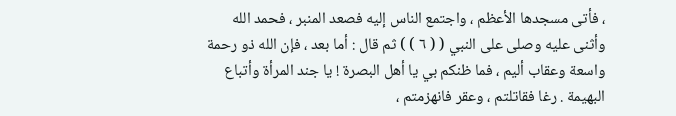، فأتى مسجدها الأعظم ، واجتمع الناس إليه فصعد المنبر ، فحمد الله وأثنى عليه وصلى على النبي ( ( ٦ ) ) ثم قال : أما بعد ، فإن الله ذو رحمة واسعة وعقاب أليم ، فما ظنكم بي يا أهل البصرة ! يا جند المرأة وأتباع البهيمة . رغا فقاتلتم ، وعقر فانهزمتم ،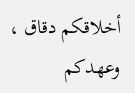أخلاقكم دقاق ، وعهدكم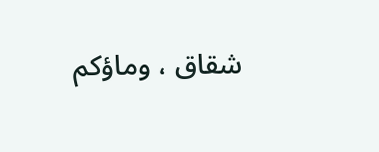شقاق ، وماؤكم